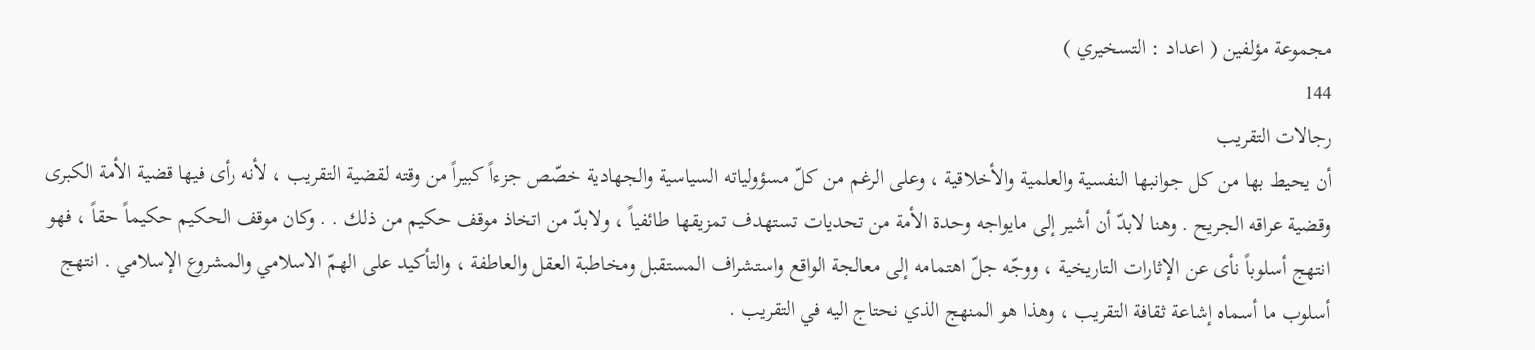مجموعة مؤلفين ( اعداد : التسخيري )
144
رجالات التقريب
أن يحيط بها من كل جوانبها النفسية والعلمية والأخلاقية ، وعلى الرغم من كلّ مسؤولياته السياسية والجهادية خصّص جزءاً كبيراً من وقته لقضية التقريب ، لأنه رأى فيها قضية الأمة الكبرى وقضية عراقه الجريح . وهنا لابدّ أن أشير إلى مايواجه وحدة الأمة من تحديات تستهدف تمزيقها طائفياً ، ولابدّ من اتخاذ موقف حكيم من ذلك . . وكان موقف الحكيم حكيماً حقاً ، فهو انتهج أسلوباً نأى عن الإثارات التاريخية ، ووجّه جلّ اهتمامه إلى معالجة الواقع واستشراف المستقبل ومخاطبة العقل والعاطفة ، والتأكيد على الهمّ الاسلامي والمشروع الإسلامي . انتهج أسلوب ما أسماه إشاعة ثقافة التقريب ، وهذا هو المنهج الذي نحتاج اليه في التقريب .